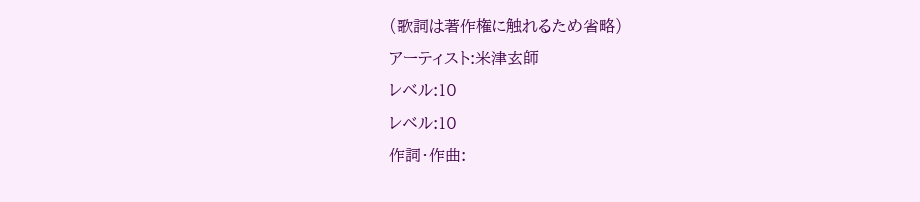(歌詞は著作権に触れるため省略)
アーティスト:米津玄師
レベル:10
レベル:10
作詞・作曲: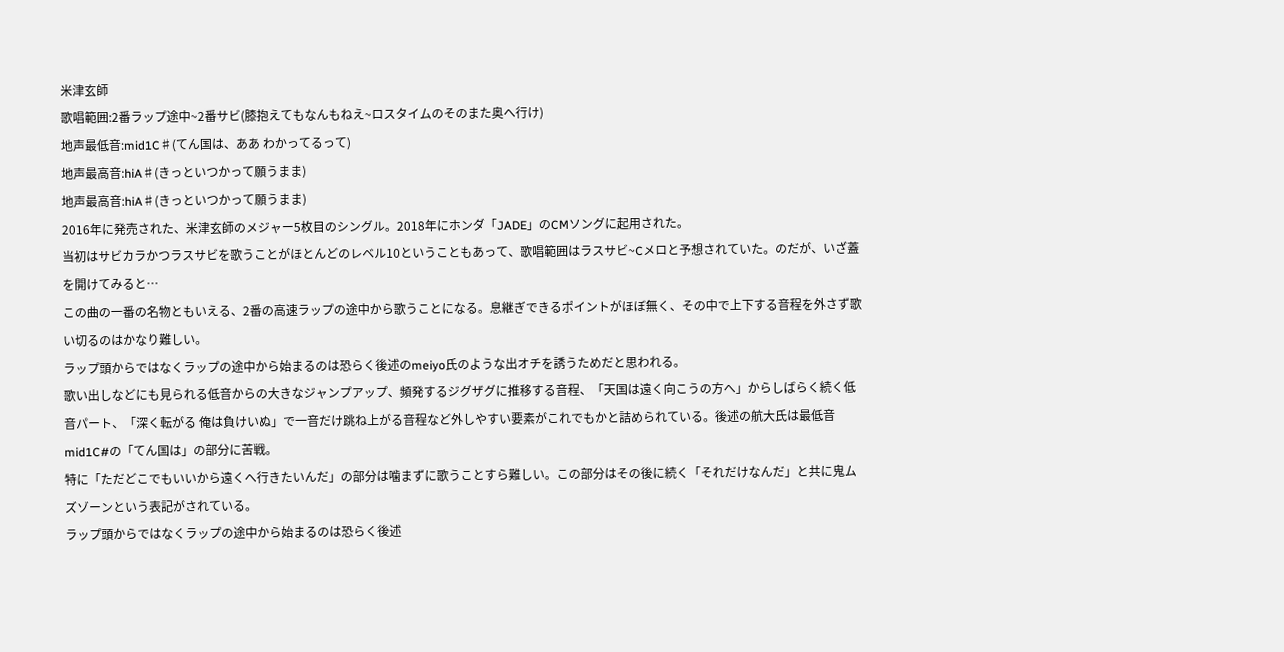米津玄師
歌唱範囲:2番ラップ途中~2番サビ(膝抱えてもなんもねえ~ロスタイムのそのまた奥へ行け)
地声最低音:mid1C♯(てん国は、ああ わかってるって)
地声最高音:hiA♯(きっといつかって願うまま)
地声最高音:hiA♯(きっといつかって願うまま)
2016年に発売された、米津玄師のメジャー5枚目のシングル。2018年にホンダ「JADE」のCMソングに起用された。
当初はサビカラかつラスサビを歌うことがほとんどのレベル10ということもあって、歌唱範囲はラスサビ~Cメロと予想されていた。のだが、いざ蓋を開けてみると…
この曲の一番の名物ともいえる、2番の高速ラップの途中から歌うことになる。息継ぎできるポイントがほぼ無く、その中で上下する音程を外さず歌い切るのはかなり難しい。
ラップ頭からではなくラップの途中から始まるのは恐らく後述のmeiyo氏のような出オチを誘うためだと思われる。
歌い出しなどにも見られる低音からの大きなジャンプアップ、頻発するジグザグに推移する音程、「天国は遠く向こうの方へ」からしばらく続く低音パート、「深く転がる 俺は負けいぬ」で一音だけ跳ね上がる音程など外しやすい要素がこれでもかと詰められている。後述の航大氏は最低音mid1C#の「てん国は」の部分に苦戦。
特に「ただどこでもいいから遠くへ行きたいんだ」の部分は噛まずに歌うことすら難しい。この部分はその後に続く「それだけなんだ」と共に鬼ムズゾーンという表記がされている。
ラップ頭からではなくラップの途中から始まるのは恐らく後述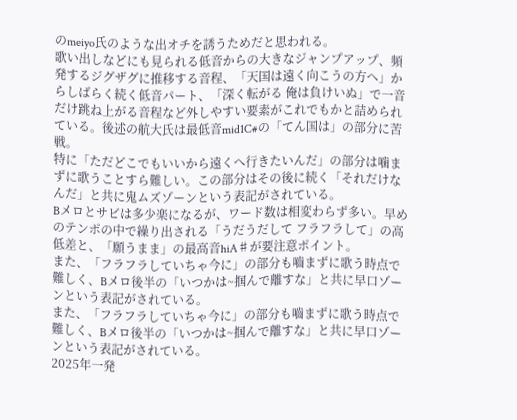のmeiyo氏のような出オチを誘うためだと思われる。
歌い出しなどにも見られる低音からの大きなジャンプアップ、頻発するジグザグに推移する音程、「天国は遠く向こうの方へ」からしばらく続く低音パート、「深く転がる 俺は負けいぬ」で一音だけ跳ね上がる音程など外しやすい要素がこれでもかと詰められている。後述の航大氏は最低音mid1C#の「てん国は」の部分に苦戦。
特に「ただどこでもいいから遠くへ行きたいんだ」の部分は噛まずに歌うことすら難しい。この部分はその後に続く「それだけなんだ」と共に鬼ムズゾーンという表記がされている。
Bメロとサビは多少楽になるが、ワード数は相変わらず多い。早めのテンポの中で繰り出される「うだうだして フラフラして」の高低差と、「願うまま」の最高音hiA♯が要注意ポイント。
また、「フラフラしていちゃ今に」の部分も嚙まずに歌う時点で難しく、Bメロ後半の「いつかは~掴んで離すな」と共に早口ゾーンという表記がされている。
また、「フラフラしていちゃ今に」の部分も嚙まずに歌う時点で難しく、Bメロ後半の「いつかは~掴んで離すな」と共に早口ゾーンという表記がされている。
2025年一発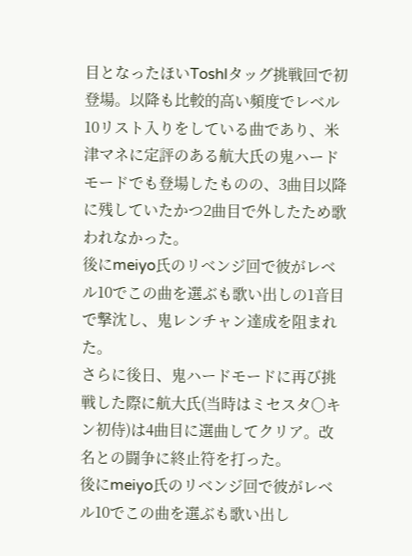目となったほいToshlタッグ挑戦回で初登場。以降も比較的高い頻度でレベル10リスト入りをしている曲であり、米津マネに定評のある航大氏の鬼ハードモードでも登場したものの、3曲目以降に残していたかつ2曲目で外したため歌われなかった。
後にmeiyo氏のリベンジ回で彼がレベル10でこの曲を選ぶも歌い出しの1音目で撃沈し、鬼レンチャン達成を阻まれた。
さらに後日、鬼ハードモードに再び挑戦した際に航大氏(当時はミセスタ〇キン初侍)は4曲目に選曲してクリア。改名との闘争に終止符を打った。
後にmeiyo氏のリベンジ回で彼がレベル10でこの曲を選ぶも歌い出し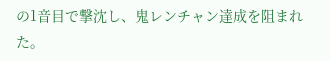の1音目で撃沈し、鬼レンチャン達成を阻まれた。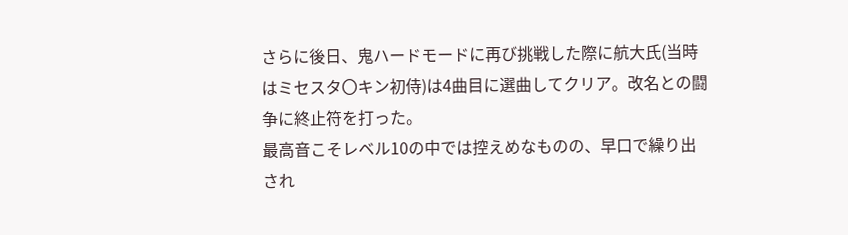さらに後日、鬼ハードモードに再び挑戦した際に航大氏(当時はミセスタ〇キン初侍)は4曲目に選曲してクリア。改名との闘争に終止符を打った。
最高音こそレベル10の中では控えめなものの、早口で繰り出され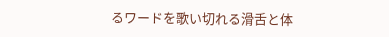るワードを歌い切れる滑舌と体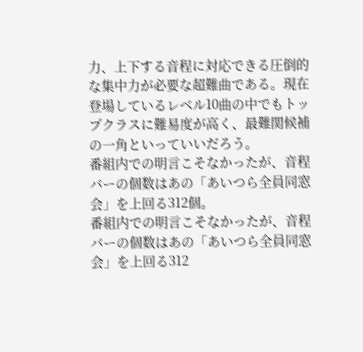力、上下する音程に対応できる圧倒的な集中力が必要な超難曲である。現在登場しているレベル10曲の中でもトップクラスに難易度が高く、最難関候補の一角といっていいだろう。
番組内での明言こそなかったが、音程バーの個数はあの「あいつら全員同窓会」を上回る312個。
番組内での明言こそなかったが、音程バーの個数はあの「あいつら全員同窓会」を上回る312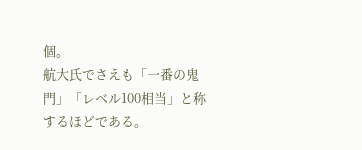個。
航大氏でさえも「一番の鬼門」「レベル100相当」と称するほどである。